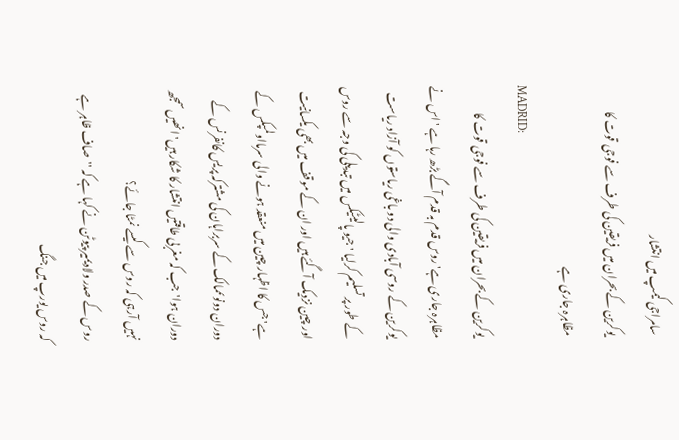سامراجی کیمپ میں انتشار
یوکرین کے بحران میں فریقین کی طرف سے فوجی قوت کا مظاہرہ جاری ہے
MADRID:
یوکرین کے بحران میں فریقین کی طرف سے فوجی قوت کا مظاہرہ جاری ہے'روس قدم بہ قدم آگے بڑھ رہا ہے ' اس نے یوکرین کے روسی آبادی والی دو باغی ریاستوں کو آزاد ریاست کے طور پر تسلیم کرلیا 'جیو پالیٹیکس میں تبدیلی کی وجہ سے روس اور چین نزدیک آگئے ہیں اور ان کے موقف میں بھی یکسانیت ہے'جس کا اظہار چین میں منعقد ہونے والی سرمااولمپکس کے دوران دونوںممالک کے سربراہان کی مشترکہ پریس کانفرنس کے دوران ہوا'جب کہ مغربی طاقتیں انتشار کا شکار ہیں' انھیں سمجھ نہیں آرہی کہ روس سے کیسے نمٹا جائے؟
روس کے صدر ولادیمیر پیوٹن نے کہا ہے کہ ''صاف ظاہر ہے کہ روس یورپ میں جنگ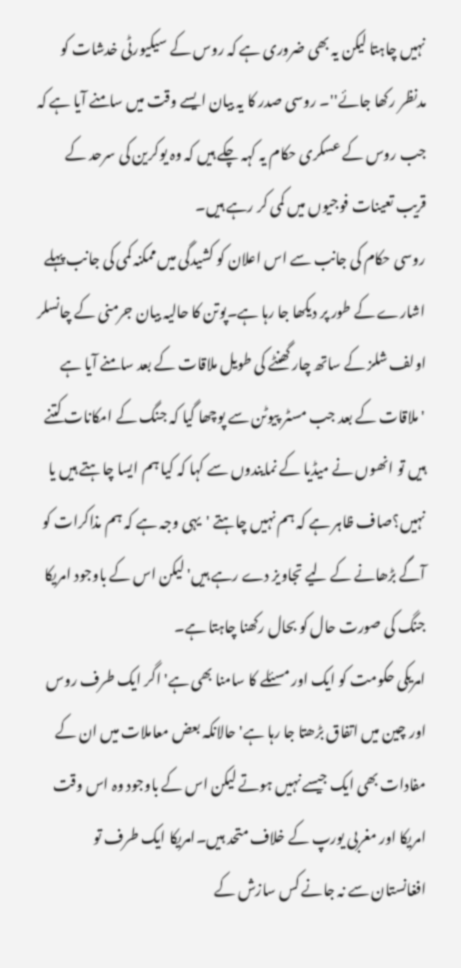نہیں چاہتا لیکن یہ بھی ضروری ہے کہ روس کے سیکیورٹی خدشات کو مدنظر رکھا جائے''۔ روسی صدر کا یہ بیان ایسے وقت میں سامنے آیا ہے کہ جب روس کے عسکری حکام یہ کہہ چکے ہیں کہ وہ یوکرین کی سرحد کے قریب تعینات فوجیوں میں کمی کر رہے ہیں۔
روسی حکام کی جانب سے اس اعلان کو کشیدگی میں ممکنہ کمی کی جانب پہلے اشارے کے طور پر دیکھا جا رہا ہے۔پوتن کا حالیہ بیان جرمنی کے چانسلر اولف شلز کے ساتھ چار گھنٹے کی طویل ملاقات کے بعد سامنے آیا ہے 'ملاقات کے بعد جب مسٹر پیوٹن سے پوچھا گیا کہ جنگ کے امکانات کتنے ہیں تو انھوں نے میڈیا کے نمایندوں سے کہا کہ کیا ہم ایسا چاہتے ہیں یا نہیں؟صاف ظاہر ہے کہ ہم نہیں چاہتے 'یہی وجہ ہے کہ ہم مذاکرات کو آگے بڑھانے کے لیے تجاویز دے رہے ہیں'لیکن اس کے باوجود امریکا جنگ کی صورت حال کو بحال رکھنا چاہتا ہے۔
امریکی حکومت کو ایک اور مسئلے کا سامنا بھی ہے' اگر ایک طرف روس اور چین میں اتفاق بڑھتا جا رہا ہے' حالانکہ بعض معاملات میں ان کے مفادات بھی ایک جیسے نہیں ہوتے لیکن اس کے باوجود وہ اس وقت امریکا اور مغربی یورپ کے خلاف متحد ہیں۔امریکا ایک طرف تو افغانستان سے نہ جانے کس سازش کے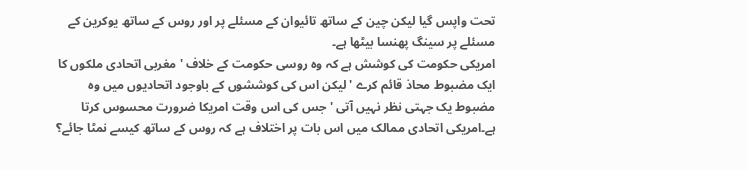تحت واپس گیا لیکن چین کے ساتھ تائیوان کے مسئلے پر اور روس کے ساتھ یوکرین کے مسئلے پر سینگ پھنسا بیٹھا ہے۔
امریکی حکومت کی کوشش ہے کہ وہ روسی حکومت کے خلاف ' مغربی اتحادی ملکوں کا ایک مضبوط محاذ قائم کرے 'لیکن اس کی کوششوں کے باوجود اتحادیوں میں وہ مضبوط یک جہتی نظر نہیں آتی ' جس کی اس وقت امریکا ضرورت محسوس کرتا ہے۔امریکی اتحادی ممالک میں اس بات پر اختلاف ہے کہ روس کے ساتھ کیسے نمٹا جائے؟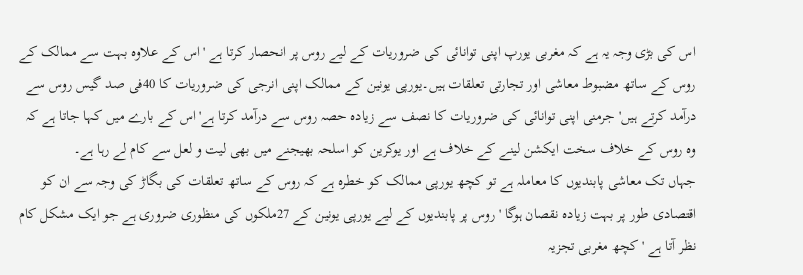اس کی بڑی وجہ یہ ہے کہ مغربی یورپ اپنی توانائی کی ضروریات کے لیے روس پر انحصار کرتا ہے 'اس کے علاوہ بہت سے ممالک کے روس کے ساتھ مضبوط معاشی اور تجارتی تعلقات ہیں۔یورپی یونین کے ممالک اپنی انرجی کی ضروریات کا 40فی صد گیس روس سے درآمد کرتے ہیں'جرمنی اپنی توانائی کی ضروریات کا نصف سے زیادہ حصہ روس سے درآمد کرتا ہے'اس کے بارے میں کہا جاتا ہے کہ وہ روس کے خلاف سخت ایکشن لینے کے خلاف ہے اور یوکرین کو اسلحہ بھیجنے میں بھی لیت و لعل سے کام لے رہا ہے۔
جہاں تک معاشی پابندیوں کا معاملہ ہے تو کچھ یورپی ممالک کو خطرہ ہے کہ روس کے ساتھ تعلقات کی بگاڑ کی وجہ سے ان کو اقتصادی طور پر بہت زیادہ نقصان ہوگا 'روس پر پابندیوں کے لیے یورپی یونین کے 27ملکوں کی منظوری ضروری ہے جو ایک مشکل کام نظر آتا ہے 'کچھ مغربی تجزیہ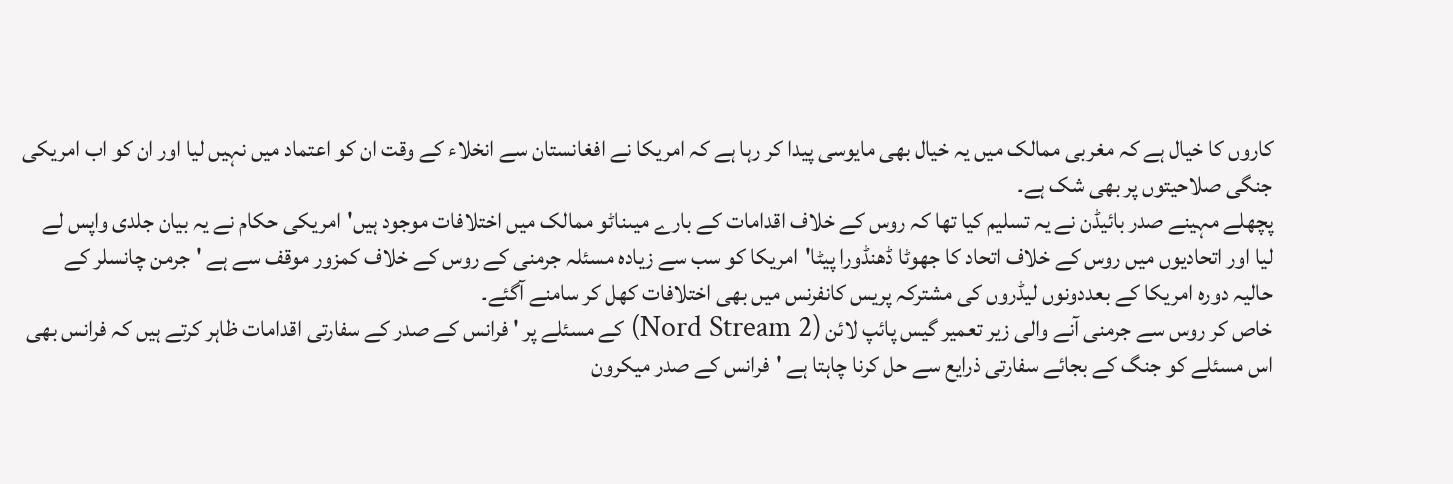کاروں کا خیال ہے کہ مغربی ممالک میں یہ خیال بھی مایوسی پیدا کر رہا ہے کہ امریکا نے افغانستان سے انخلاء کے وقت ان کو اعتماد میں نہیں لیا اور ان کو اب امریکی جنگی صلاحیتوں پر بھی شک ہے۔
پچھلے مہینے صدر بائیڈن نے یہ تسلیم کیا تھا کہ روس کے خلاف اقدامات کے بارے میںناٹو ممالک میں اختلافات موجود ہیں'امریکی حکام نے یہ بیان جلدی واپس لے لیا اور اتحادیوں میں روس کے خلاف اتحاد کا جھوٹا ڈھنڈورا پیٹا'امریکا کو سب سے زیادہ مسئلہ جرمنی کے روس کے خلاف کمزور موقف سے ہے 'جرمن چانسلر کے حالیہ دورہ امریکا کے بعددونوں لیڈروں کی مشترکہ پریس کانفرنس میں بھی اختلافات کھل کر سامنے آگئے۔
خاص کر روس سے جرمنی آنے والی زیر تعمیر گیس پائپ لائن (Nord Stream 2) کے مسئلے پر ' فرانس کے صدر کے سفارتی اقدامات ظاہر کرتے ہیں کہ فرانس بھی اس مسئلے کو جنگ کے بجائے سفارتی ذرایع سے حل کرنا چاہتا ہے 'فرانس کے صدر میکرون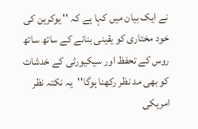نے ایک بیان میں کہا ہے کہ '' یوکرین کی خود مختاری کو یقینی بنانے کے ساتھ ساتھ روس کے تحفظ اور سیکیورٹی کے خدشات کو بھی مد نظر رکھنا ہوگا''یہ نکتہ نظر امریکی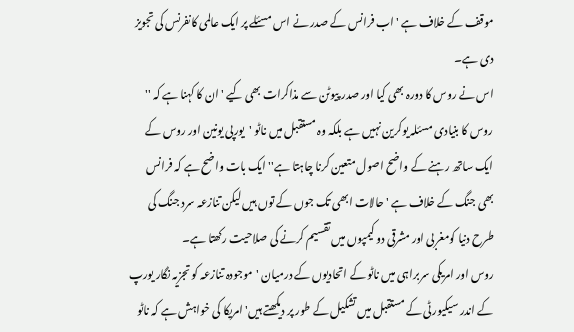موقف کے خلاف ہے 'اب فرانس کے صدر نے اس مسئلے پر ایک عالمی کانفرنس کی تجویز دی ہے۔
اس نے روس کا دورہ بھی کیا اور صدر پیوٹن سے مذاکرات بھی کیے 'ان کا کہنا ہے کہ '' روس کا بنیادی مسئلہ یوکرین نہیں ہے بلکہ وہ مستقبل میں ناٹو 'یورپی یونین اور روس کے ایک ساتھ رہنے کے واضح اصول متعین کرنا چاہتا ہے''ایک بات واضح ہے کہ فرانس بھی جنگ کے خلاف ہے 'حالات ابھی تک جوں کے توں ہیں لیکن تنازعہ سرد جنگ کی طرح دنیا کومغربی اور مشرقی دو کیمپوں میں تقسیم کرنے کی صلاحیت رکھتا ہے۔
روس اور امریکی سربراہی میں ناٹو کے اتحادیوں کے درمیان 'موجودہ تنازعہ کو تجزیہ نگار یورپ کے اندر سیکیورٹی کے مستقبل میں تشکیل کے طور پر دیکھتے ہیں' امریکا کی خواہش ہے کہ ناٹو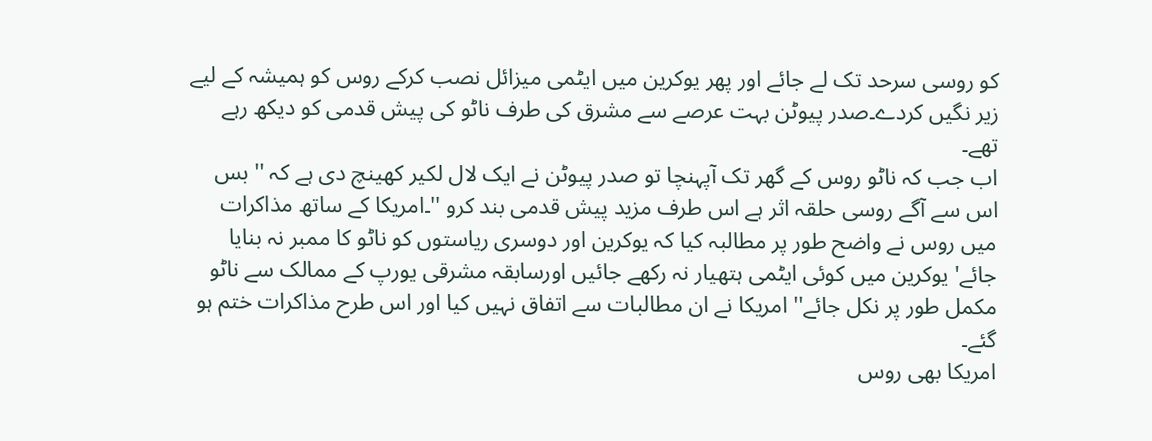کو روسی سرحد تک لے جائے اور پھر یوکرین میں ایٹمی میزائل نصب کرکے روس کو ہمیشہ کے لیے زیر نگیں کردے۔صدر پیوٹن بہت عرصے سے مشرق کی طرف ناٹو کی پیش قدمی کو دیکھ رہے تھے۔
اب جب کہ ناٹو روس کے گھر تک آپہنچا تو صدر پیوٹن نے ایک لال لکیر کھینچ دی ہے کہ '' بس اس سے آگے روسی حلقہ اثر ہے اس طرف مزید پیش قدمی بند کرو ''۔امریکا کے ساتھ مذاکرات میں روس نے واضح طور پر مطالبہ کیا کہ یوکرین اور دوسری ریاستوں کو ناٹو کا ممبر نہ بنایا جائے' یوکرین میں کوئی ایٹمی ہتھیار نہ رکھے جائیں اورسابقہ مشرقی یورپ کے ممالک سے ناٹو مکمل طور پر نکل جائے'' امریکا نے ان مطالبات سے اتفاق نہیں کیا اور اس طرح مذاکرات ختم ہو گئے۔
امریکا بھی روس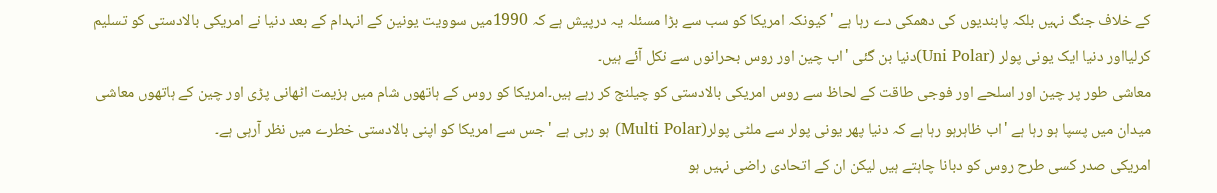کے خلاف جنگ نہیں بلکہ پابندیوں کی دھمکی دے رہا ہے 'کیونکہ امریکا کو سب سے بڑا مسئلہ یہ درپیش ہے کہ 1990میں سوویت یونین کے انہدام کے بعد دنیا نے امریکی بالادستی کو تسلیم کرلیااور دنیا ایک یونی پولر (Uni Polar)دنیا بن گئی 'اب چین اور روس بحرانوں سے نکل آئے ہیں۔
معاشی طور پر چین اور اسلحے اور فوجی طاقت کے لحاظ سے روس امریکی بالادستی کو چیلنج کر رہے ہیں۔امریکا کو روس کے ہاتھوں شام میں ہزیمت اٹھانی پڑی اور چین کے ہاتھوں معاشی میدان میں پسپا ہو رہا ہے 'اب ظاہرہو رہا ہے کہ دنیا پھر یونی پولر سے ملٹی پولر(Multi Polar) ہو رہی ہے 'جس سے امریکا کو اپنی بالادستی خطرے میں نظر آرہی ہے۔
امریکی صدر کسی طرح روس کو دبانا چاہتے ہیں لیکن ان کے اتحادی راضی نہیں ہو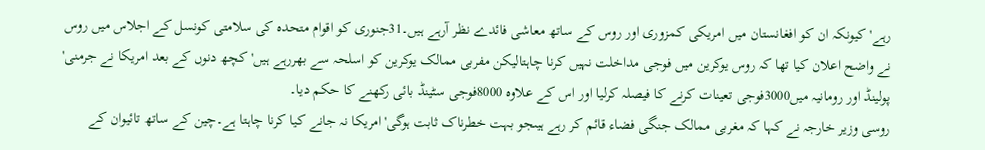رہے' کیونکہ ان کو افغانستان میں امریکی کمزوری اور روس کے ساتھ معاشی فائدے نظر آرہے ہیں۔31جنوری کو اقوام متحدہ کی سلامتی کونسل کے اجلاس میں روس نے واضح اعلان کیا تھا کہ روس یوکرین میں فوجی مداخلت نہیں کرنا چاہتالیکن مفربی ممالک یوکرین کو اسلحہ سے بھررہے ہیں'کچھ دنوں کے بعد امریکا نے جرمنی' پولینڈ اور رومانیہ میں3000فوجی تعینات کرنے کا فیصلہ کرلیا اور اس کے علاوہ 8000فوجی سٹینڈ بائی رکھنے کا حکم دیا۔
روسی وزیر خارجہ نے کہا کہ مغربی ممالک جنگی فضاء قائم کر رہے ہیںجو بہت خطرناک ثابت ہوگی'امریکا نہ جانے کیا کرنا چاہتا ہے۔چین کے ساتھ تائیوان کے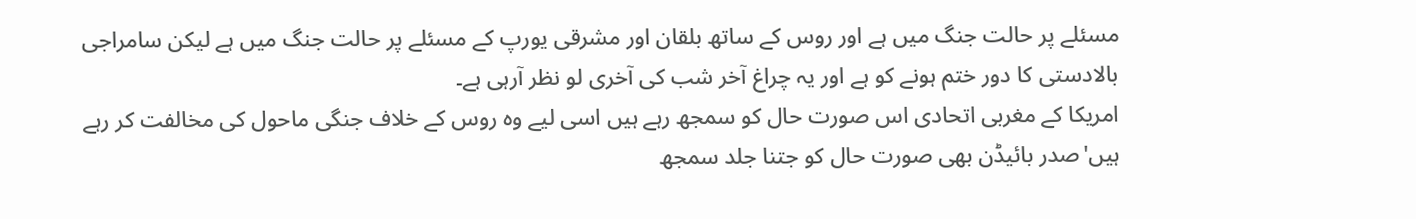مسئلے پر حالت جنگ میں ہے اور روس کے ساتھ بلقان اور مشرقی یورپ کے مسئلے پر حالت جنگ میں ہے لیکن سامراجی بالادستی کا دور ختم ہونے کو ہے اور یہ چراغ آخر شب کی آخری لو نظر آرہی ہے۔
امریکا کے مغربی اتحادی اس صورت حال کو سمجھ رہے ہیں اسی لیے وہ روس کے خلاف جنگی ماحول کی مخالفت کر رہے ہیں'صدر بائیڈن بھی صورت حال کو جتنا جلد سمجھ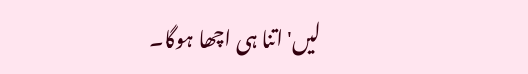لیں'اتنا ہی اچھا ہوگا۔